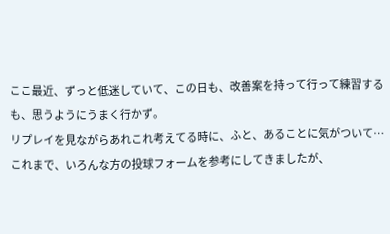ここ最近、ずっと低迷していて、この日も、改善案を持って行って練習するも、思うようにうまく行かず。
リプレイを見ながらあれこれ考えてる時に、ふと、あることに気がついて…
これまで、いろんな方の投球フォームを参考にしてきましたが、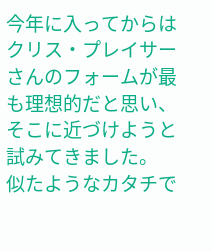今年に入ってからはクリス・プレイサーさんのフォームが最も理想的だと思い、そこに近づけようと試みてきました。
似たようなカタチで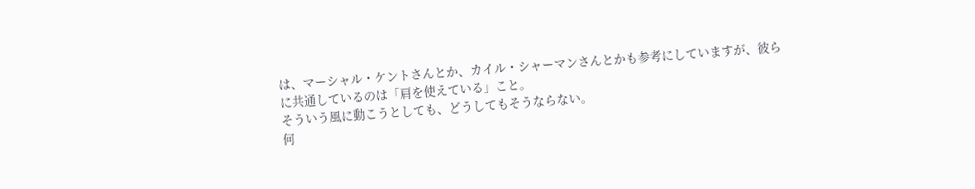は、マーシャル・ケントさんとか、カイル・シャーマンさんとかも参考にしていますが、彼らに共通しているのは「肩を使えている」こと。
そういう風に動こうとしても、どうしてもそうならない。
何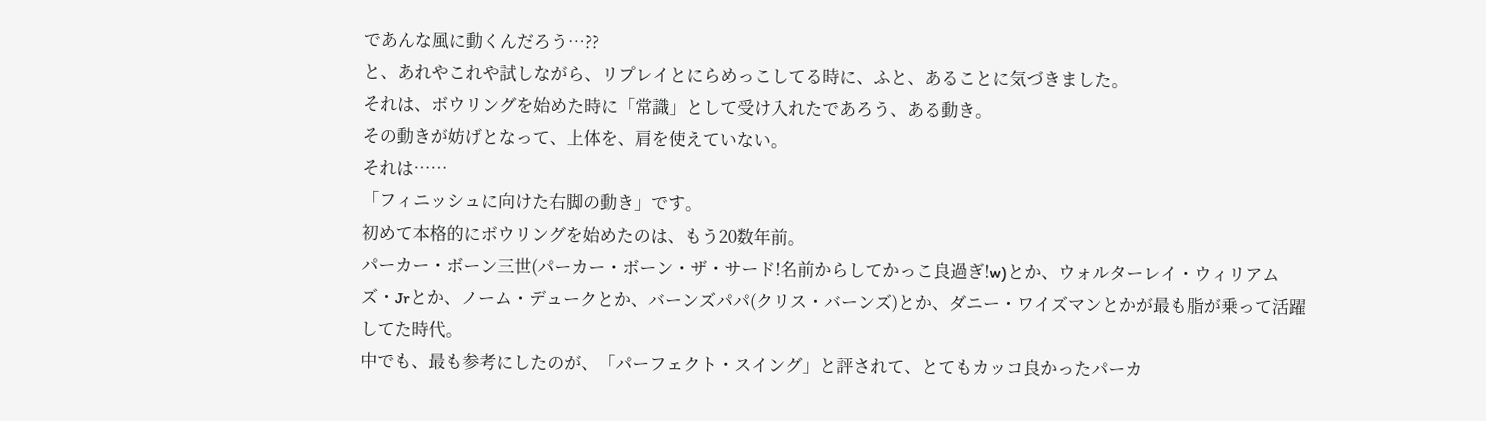であんな風に動くんだろう…??
と、あれやこれや試しながら、リプレイとにらめっこしてる時に、ふと、あることに気づきました。
それは、ボウリングを始めた時に「常識」として受け入れたであろう、ある動き。
その動きが妨げとなって、上体を、肩を使えていない。
それは……
「フィニッシュに向けた右脚の動き」です。
初めて本格的にボウリングを始めたのは、もう20数年前。
パーカー・ボーン三世(パーカー・ボーン・ザ・サード!名前からしてかっこ良過ぎ!w)とか、ウォルターレイ・ウィリアムズ・Jrとか、ノーム・デュークとか、バーンズパパ(クリス・バーンズ)とか、ダニー・ワイズマンとかが最も脂が乗って活躍してた時代。
中でも、最も参考にしたのが、「パーフェクト・スイング」と評されて、とてもカッコ良かったパーカ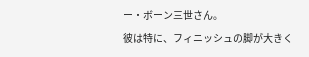ー・ボーン三世さん。
彼は特に、フィニッシュの脚が大きく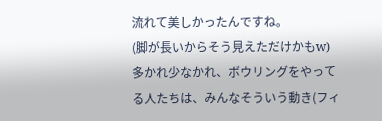流れて美しかったんですね。
(脚が長いからそう見えただけかもw)
多かれ少なかれ、ボウリングをやってる人たちは、みんなそういう動き(フィ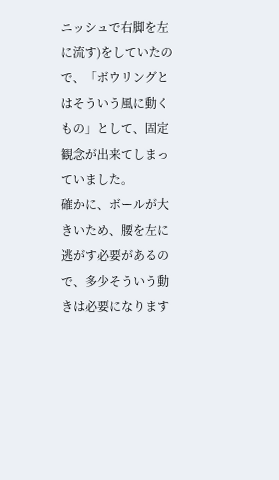ニッシュで右脚を左に流す)をしていたので、「ボウリングとはそういう風に動くもの」として、固定観念が出来てしまっていました。
確かに、ボールが大きいため、腰を左に逃がす必要があるので、多少そういう動きは必要になります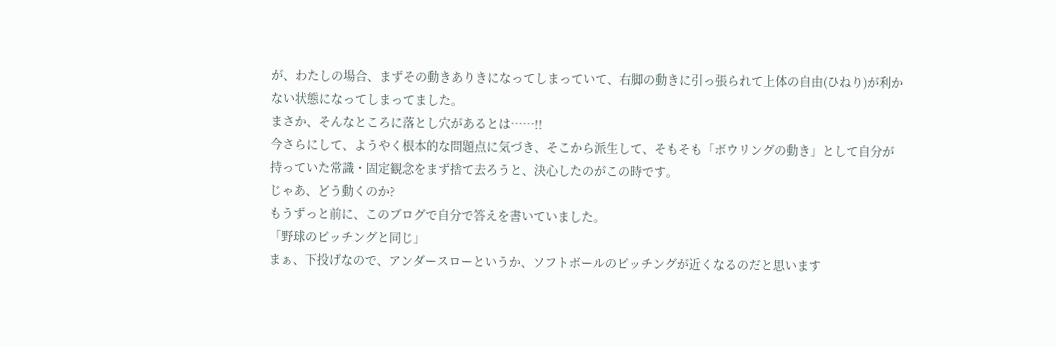が、わたしの場合、まずその動きありきになってしまっていて、右脚の動きに引っ張られて上体の自由(ひねり)が利かない状態になってしまってました。
まさか、そんなところに落とし穴があるとは……!!
今さらにして、ようやく根本的な問題点に気づき、そこから派生して、そもそも「ボウリングの動き」として自分が持っていた常識・固定観念をまず捨て去ろうと、決心したのがこの時です。
じゃあ、どう動くのか?
もうずっと前に、このブログで自分で答えを書いていました。
「野球のピッチングと同じ」
まぁ、下投げなので、アンダースローというか、ソフトボールのピッチングが近くなるのだと思います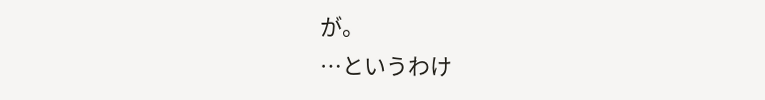が。
…というわけ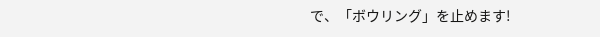で、「ボウリング」を止めます!